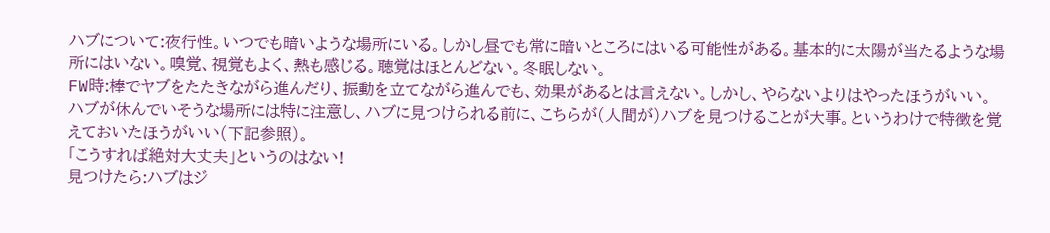ハブについて:夜行性。いつでも暗いような場所にいる。しかし昼でも常に暗いところにはいる可能性がある。基本的に太陽が当たるような場所にはいない。嗅覚、視覚もよく、熱も感じる。聴覚はほとんどない。冬眠しない。
FW時:棒でヤブをたたきながら進んだり、振動を立てながら進んでも、効果があるとは言えない。しかし、やらないよりはやったほうがいい。ハブが休んでいそうな場所には特に注意し、ハブに見つけられる前に、こちらが(人間が)ハブを見つけることが大事。というわけで特徴を覚えておいたほうがいい(下記参照)。
「こうすれば絶対大丈夫」というのはない!
見つけたら:ハブはジ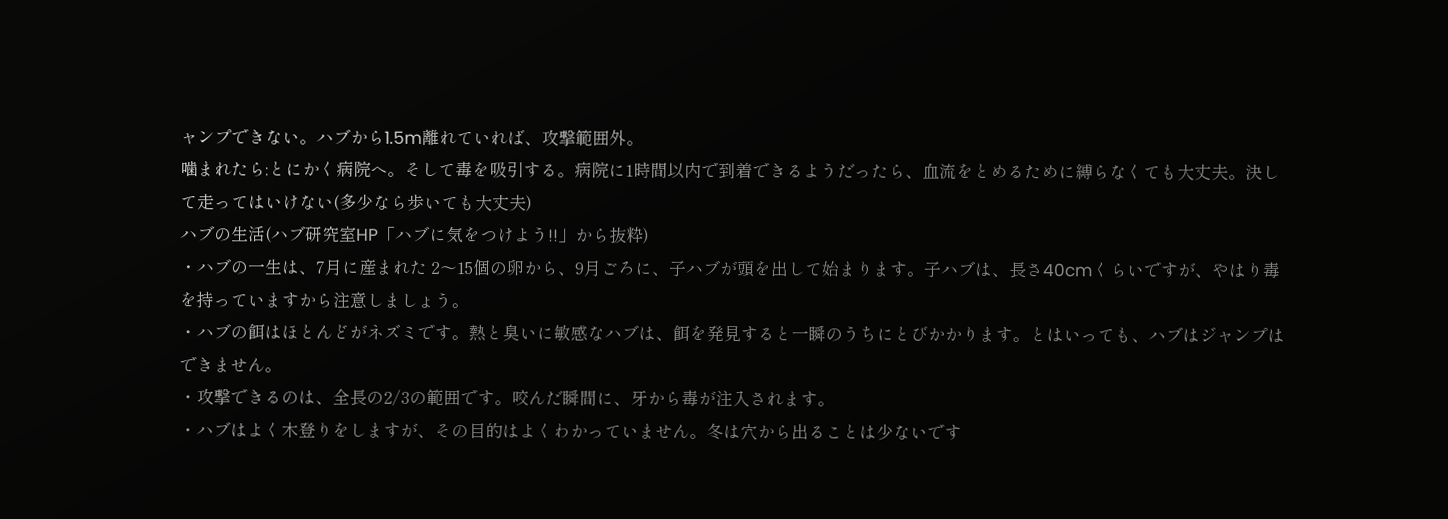ャンプできない。ハブから1.5m離れていれば、攻撃範囲外。
噛まれたら:とにかく病院へ。そして毒を吸引する。病院に1時間以内で到着できるようだったら、血流をとめるために縛らなくても大丈夫。決して走ってはいけない(多少なら歩いても大丈夫)
ハブの生活(ハブ研究室HP「ハブに気をつけよう!!」から抜粋)
・ハブの一生は、7月に産まれた 2〜15個の卵から、9月ごろに、子ハブが頭を出して始まります。子ハブは、長さ40cmくらいですが、やはり毒を持っていますから注意しましょう。
・ハブの餌はほとんどがネズミです。熱と臭いに敏感なハブは、餌を発見すると一瞬のうちにとびかかります。とはいっても、ハブはジャンプはできません。
・攻撃できるのは、全長の2/3の範囲です。咬んだ瞬間に、牙から毒が注入されます。
・ハブはよく木登りをしますが、その目的はよくわかっていません。冬は穴から出ることは少ないです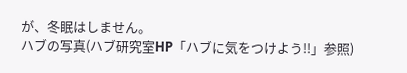が、冬眠はしません。
ハブの写真(ハブ研究室HP「ハブに気をつけよう!!」参照)